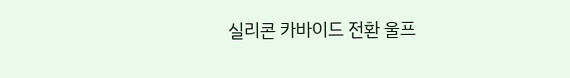실리콘 카바이드 전환 울프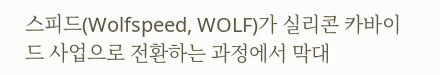스피드(Wolfspeed, WOLF)가 실리콘 카바이드 사업으로 전환하는 과정에서 막대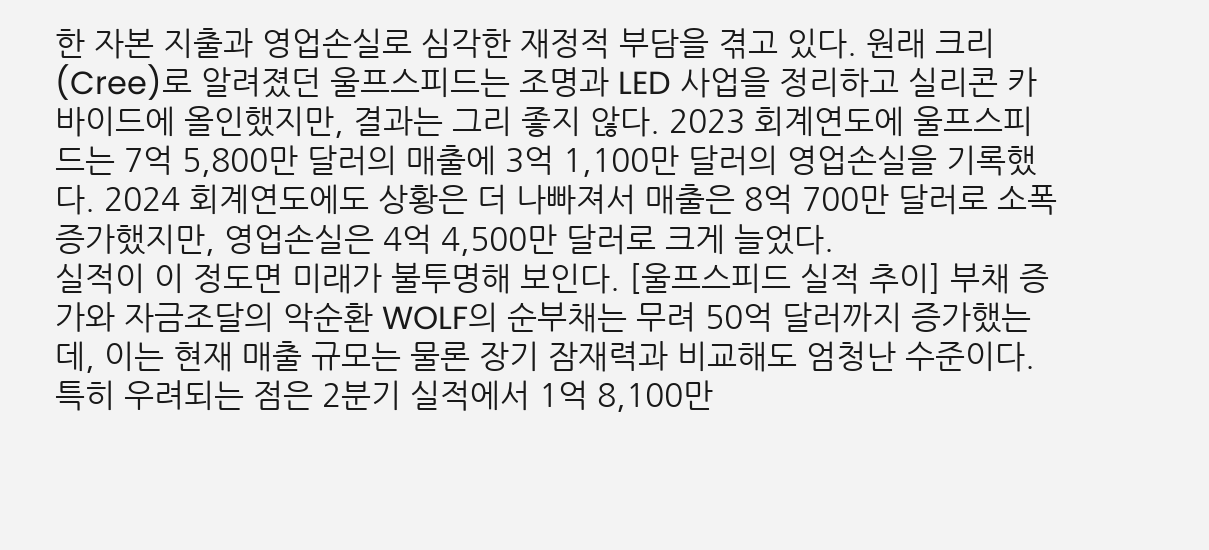한 자본 지출과 영업손실로 심각한 재정적 부담을 겪고 있다. 원래 크리(Cree)로 알려졌던 울프스피드는 조명과 LED 사업을 정리하고 실리콘 카바이드에 올인했지만, 결과는 그리 좋지 않다. 2023 회계연도에 울프스피드는 7억 5,800만 달러의 매출에 3억 1,100만 달러의 영업손실을 기록했다. 2024 회계연도에도 상황은 더 나빠져서 매출은 8억 700만 달러로 소폭 증가했지만, 영업손실은 4억 4,500만 달러로 크게 늘었다.
실적이 이 정도면 미래가 불투명해 보인다. [울프스피드 실적 추이] 부채 증가와 자금조달의 악순환 WOLF의 순부채는 무려 50억 달러까지 증가했는데, 이는 현재 매출 규모는 물론 장기 잠재력과 비교해도 엄청난 수준이다.
특히 우려되는 점은 2분기 실적에서 1억 8,100만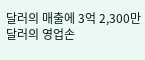달러의 매출에 3억 2,300만 달러의 영업손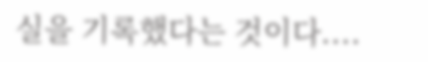실을 기록했다는 것이다....